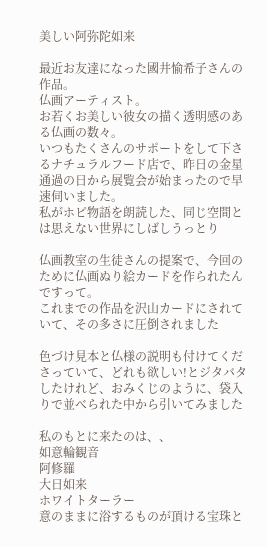美しい阿弥陀如来

最近お友達になった國井愉希子さんの作品。
仏画アーティスト。
お若くお美しい彼女の描く透明感のある仏画の数々。
いつもたくさんのサポートをして下さるナチュラルフード店で、昨日の金星通過の日から展覧会が始まったので早速伺いました。
私がホピ物語を朗読した、同じ空間とは思えない世界にしばしうっとり

仏画教室の生徒さんの提案で、今回のために仏画ぬり絵カードを作られたんですって。
これまでの作品を沢山カードにされていて、その多さに圧倒されました

色づけ見本と仏様の説明も付けてくださっていて、どれも欲しい!とジタバタしたけれど、おみくじのように、袋入りで並べられた中から引いてみました

私のもとに来たのは、、
如意輪観音
阿修羅
大日如来
ホワイトターラー
意のままに浴するものが頂ける宝珠と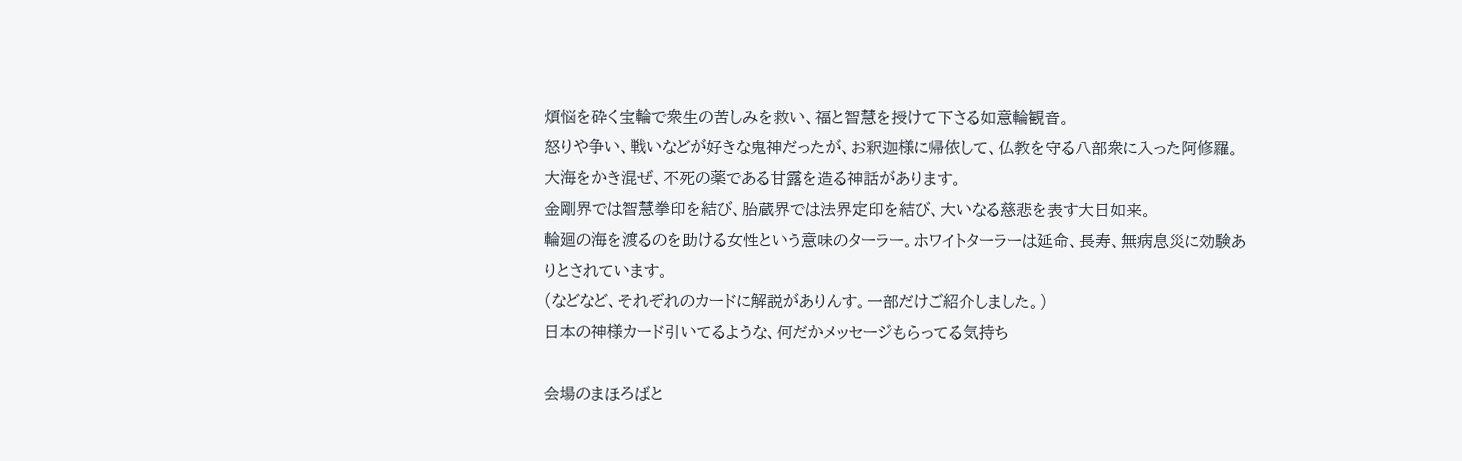煩悩を砕く宝輪で衆生の苦しみを救い、福と智慧を授けて下さる如意輪観音。
怒りや争い、戦いなどが好きな鬼神だったが、お釈迦様に帰依して、仏教を守る八部衆に入った阿修羅。大海をかき混ぜ、不死の薬である甘露を造る神話があります。
金剛界では智慧拳印を結び、胎蔵界では法界定印を結び、大いなる慈悲を表す大日如来。
輪廻の海を渡るのを助ける女性という意味のターラー。ホワイトターラーは延命、長寿、無病息災に効験ありとされています。
(などなど、それぞれのカードに解説がありんす。一部だけご紹介しました。)
日本の神様カード引いてるような、何だかメッセージもらってる気持ち

会場のまほろばと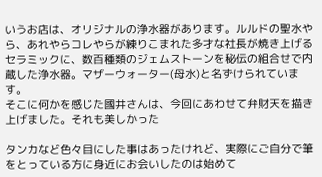いうお店は、オリジナルの浄水器があります。ルルドの聖水やら、あれやらコレやらが練りこまれた多才な社長が焼き上げるセラミックに、数百種類のジェムストーンを秘伝の組合せで内蔵した浄水器。マザーウォーター(母水)と名ずけられています。
そこに何かを感じた國井さんは、今回にあわせて弁財天を描き上げました。それも美しかった

タンカなど色々目にした事はあったけれど、実際にご自分で筆をとっている方に身近にお会いしたのは始めて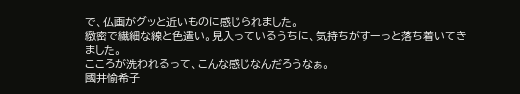で、仏画がグッと近いものに感じられました。
緻密で繊細な線と色遣い。見入っているうちに、気持ちがすーっと落ち着いてきました。
こころが洗われるって、こんな感じなんだろうなぁ。
國井愉希子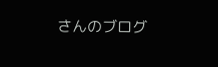さんのブログ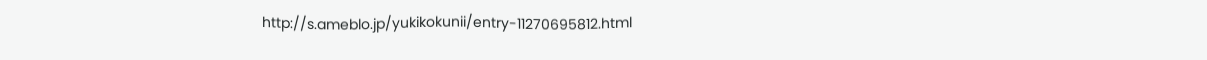http://s.ameblo.jp/yukikokunii/entry-11270695812.html